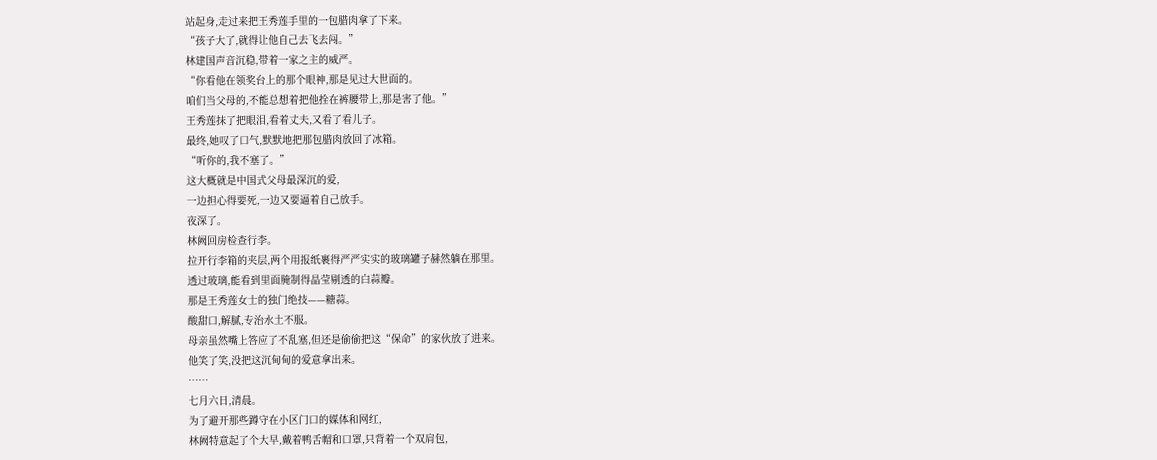站起身,走过来把王秀莲手里的一包腊肉拿了下来。
“孩子大了,就得让他自己去飞去闯。”
林建国声音沉稳,带着一家之主的威严。
“你看他在领奖台上的那个眼神,那是见过大世面的。
咱们当父母的,不能总想着把他拴在裤腰带上,那是害了他。”
王秀莲抹了把眼泪,看着丈夫,又看了看儿子。
最终,她叹了口气,默默地把那包腊肉放回了冰箱。
“听你的,我不塞了。”
这大概就是中国式父母最深沉的爱,
一边担心得要死,一边又要逼着自己放手。
夜深了。
林阙回房检查行李。
拉开行李箱的夹层,两个用报纸裹得严严实实的玻璃罐子赫然躺在那里。
透过玻璃,能看到里面腌制得晶莹剔透的白蒜瓣。
那是王秀莲女士的独门绝技——糖蒜。
酸甜口,解腻,专治水土不服。
母亲虽然嘴上答应了不乱塞,但还是偷偷把这“保命”的家伙放了进来。
他笑了笑,没把这沉甸甸的爱意拿出来。
……
七月六日,清晨。
为了避开那些蹲守在小区门口的媒体和网红,
林阙特意起了个大早,戴着鸭舌帽和口罩,只背着一个双肩包,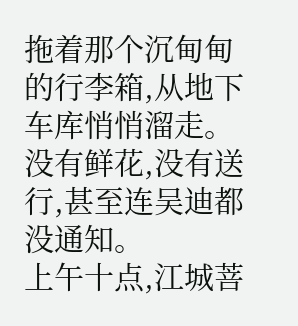拖着那个沉甸甸的行李箱,从地下车库悄悄溜走。
没有鲜花,没有送行,甚至连吴迪都没通知。
上午十点,江城菩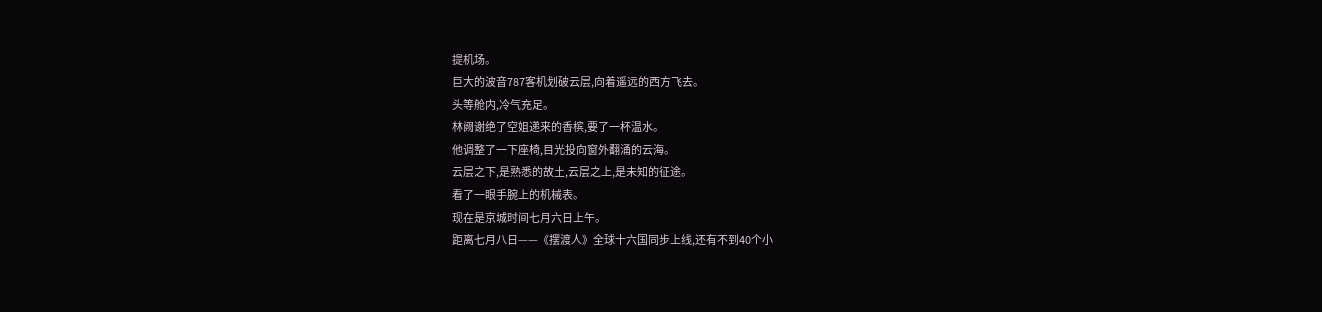提机场。
巨大的波音787客机划破云层,向着遥远的西方飞去。
头等舱内,冷气充足。
林阙谢绝了空姐递来的香槟,要了一杯温水。
他调整了一下座椅,目光投向窗外翻涌的云海。
云层之下,是熟悉的故土,云层之上,是未知的征途。
看了一眼手腕上的机械表。
现在是京城时间七月六日上午。
距离七月八日——《摆渡人》全球十六国同步上线,还有不到40个小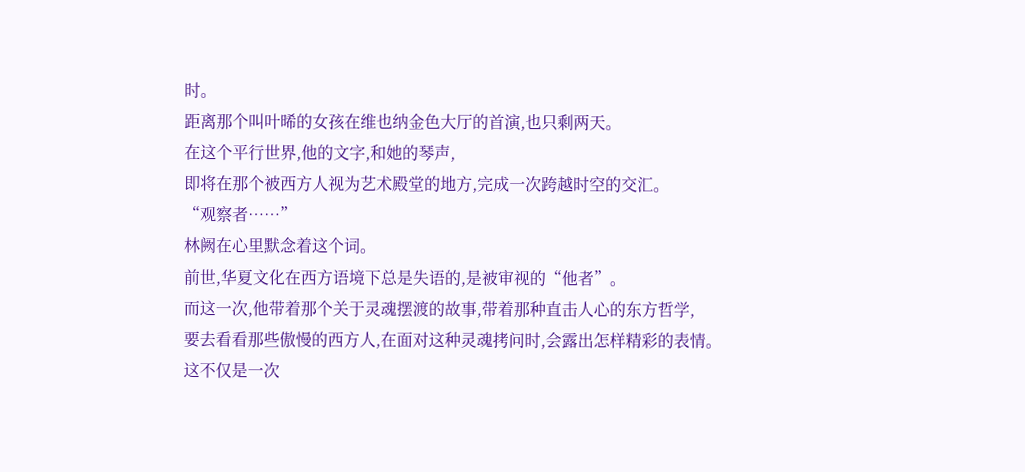时。
距离那个叫叶晞的女孩在维也纳金色大厅的首演,也只剩两天。
在这个平行世界,他的文字,和她的琴声,
即将在那个被西方人视为艺术殿堂的地方,完成一次跨越时空的交汇。
“观察者……”
林阙在心里默念着这个词。
前世,华夏文化在西方语境下总是失语的,是被审视的“他者”。
而这一次,他带着那个关于灵魂摆渡的故事,带着那种直击人心的东方哲学,
要去看看那些傲慢的西方人,在面对这种灵魂拷问时,会露出怎样精彩的表情。
这不仅是一次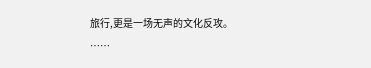旅行,更是一场无声的文化反攻。
……